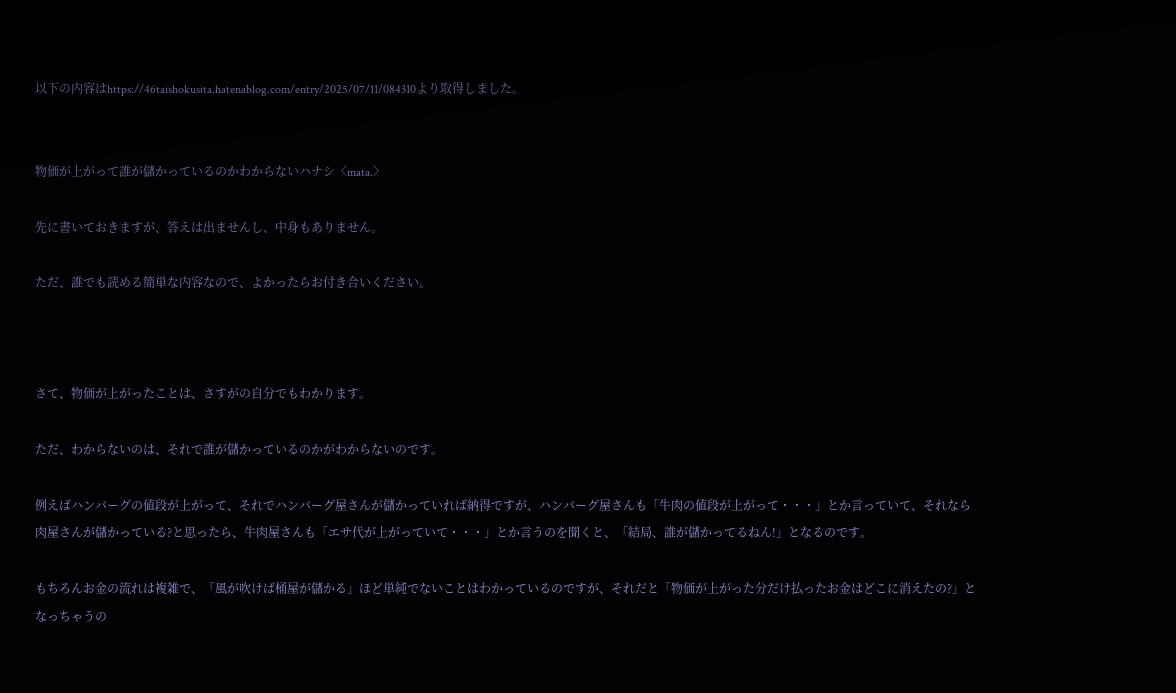以下の内容はhttps://46taishokusita.hatenablog.com/entry/2025/07/11/084310より取得しました。


物価が上がって誰が儲かっているのかわからないハナシ〈mata.〉

先に書いておきますが、答えは出ませんし、中身もありません。

ただ、誰でも読める簡単な内容なので、よかったらお付き合いください。



さて、物価が上がったことは、さすがの自分でもわかります。

ただ、わからないのは、それで誰が儲かっているのかがわからないのです。

例えばハンバーグの値段が上がって、それでハンバーグ屋さんが儲かっていれば納得ですが、ハンバーグ屋さんも「牛肉の値段が上がって・・・」とか言っていて、それなら肉屋さんが儲かっている?と思ったら、牛肉屋さんも「エサ代が上がっていて・・・」とか言うのを聞くと、「結局、誰が儲かってるねん!」となるのです。

もちろんお金の流れは複雑で、「風が吹けば桶屋が儲かる」ほど単純でないことはわかっているのですが、それだと「物価が上がった分だけ払ったお金はどこに消えたの?」となっちゃうの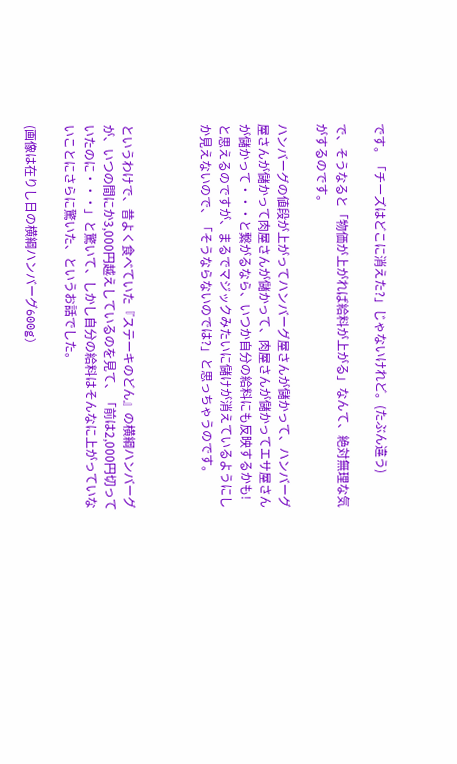です。「チーズはどこに消えた?」じゃないけれど。(たぶん違う)

で、そうなると「物価が上がれば給料が上がる」なんて、絶対無理な気がするのです。

ハンバーグの値段が上がってハンバーグ屋さんが儲かって、ハンバーグ屋さんが儲かって肉屋さんが儲かって、肉屋さんが儲かってエサ屋さんが儲かって・・・と繋がるなら、いつか自分の給料にも反映するかも!と思えるのですが、まるでマジックみたいに儲けが消えているようにしか見えないので、「そうならないのでは?」と思っちゃうのです。



というわけで、昔よく食べていた『ステーキのどん』の横綱ハンバーグが、いつの間にか3,000円越えしているのを見て、「前は2,000円切っていたのに・・・」と驚いて、しかし自分の給料はそんなに上がっていないことにさらに驚いた、というお話でした。

(画像は在りし日の横綱ハンバーグ600g)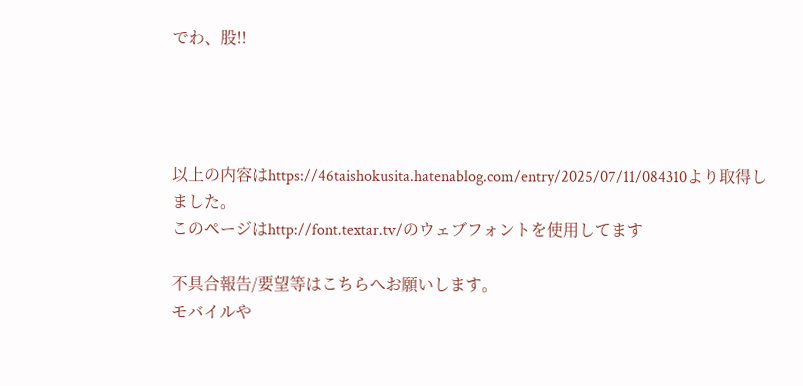でわ、股!!




以上の内容はhttps://46taishokusita.hatenablog.com/entry/2025/07/11/084310より取得しました。
このページはhttp://font.textar.tv/のウェブフォントを使用してます

不具合報告/要望等はこちらへお願いします。
モバイルや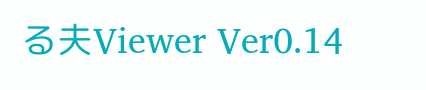る夫Viewer Ver0.14